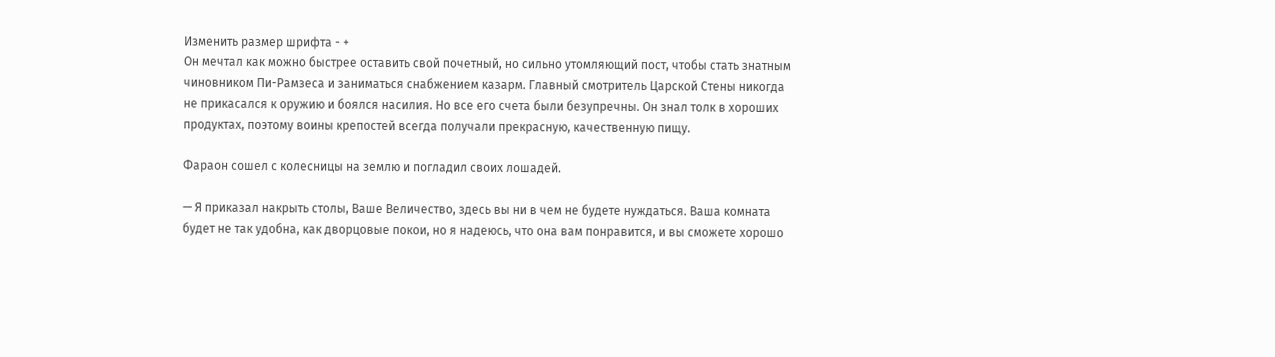Изменить размер шрифта - +
Он мечтал как можно быстрее оставить свой почетный, но сильно утомляющий пост, чтобы стать знатным чиновником Пи-Рамзеса и заниматься снабжением казарм. Главный смотритель Царской Стены никогда не прикасался к оружию и боялся насилия. Но все его счета были безупречны. Он знал толк в хороших продуктах, поэтому воины крепостей всегда получали прекрасную, качественную пищу.

Фараон сошел с колесницы на землю и погладил своих лошадей.

— Я приказал накрыть столы, Ваше Величество, здесь вы ни в чем не будете нуждаться. Ваша комната будет не так удобна, как дворцовые покои, но я надеюсь, что она вам понравится, и вы сможете хорошо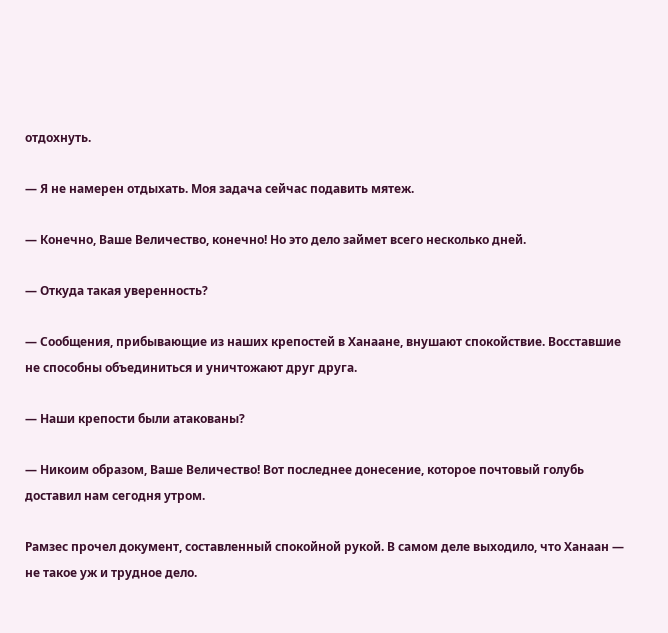отдохнуть.

— Я не намерен отдыхать. Моя задача сейчас подавить мятеж.

— Конечно, Ваше Величество, конечно! Но это дело займет всего несколько дней.

— Откуда такая уверенность?

— Сообщения, прибывающие из наших крепостей в Ханаане, внушают спокойствие. Восставшие не способны объединиться и уничтожают друг друга.

— Наши крепости были атакованы?

— Никоим образом, Ваше Величество! Вот последнее донесение, которое почтовый голубь доставил нам сегодня утром.

Рамзес прочел документ, составленный спокойной рукой. В самом деле выходило, что Ханаан — не такое уж и трудное дело.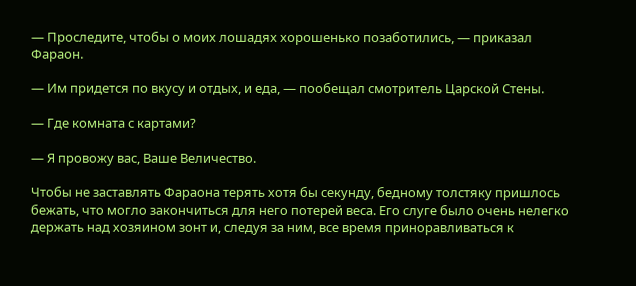— Проследите, чтобы о моих лошадях хорошенько позаботились, — приказал Фараон.

— Им придется по вкусу и отдых, и еда, — пообещал смотритель Царской Стены.

— Где комната с картами?

— Я провожу вас, Ваше Величество.

Чтобы не заставлять Фараона терять хотя бы секунду, бедному толстяку пришлось бежать, что могло закончиться для него потерей веса. Его слуге было очень нелегко держать над хозяином зонт и, следуя за ним, все время приноравливаться к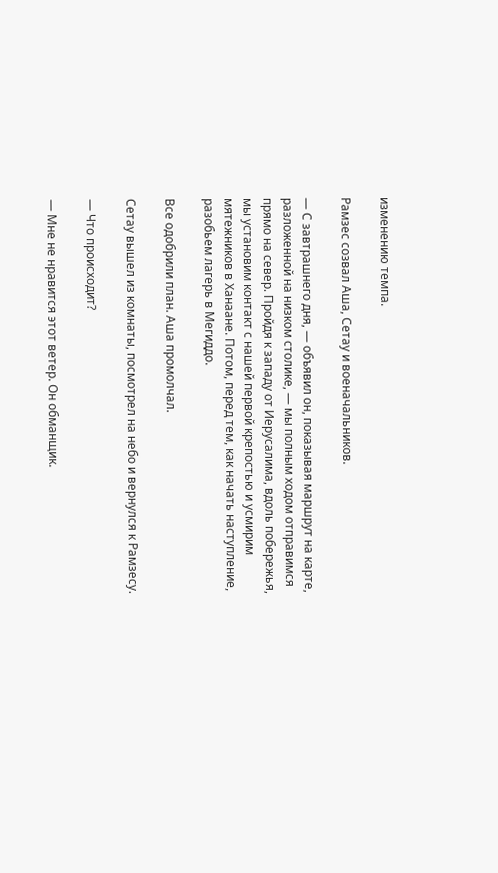изменению темпа.

Рамзес созвал Аша, Сетау и военачальников.

— С завтрашнего дня, — объявил он, показывая маршрут на карте, разложенной на низком столике, — мы полным ходом отправимся прямо на север. Пройдя к западу от Иерусалима, вдоль побережья, мы установим контакт с нашей первой крепостью и усмирим мятежников в Ханаане. Потом, перед тем, как начать наступление, разобьем лагерь в Мегиддо.

Все одобрили план. Аша промолчал.

Сетау вышел из комнаты, посмотрел на небо и вернулся к Рамзесу.

— Что происходит?

— Мне не нравится этот ветер. Он обманщик.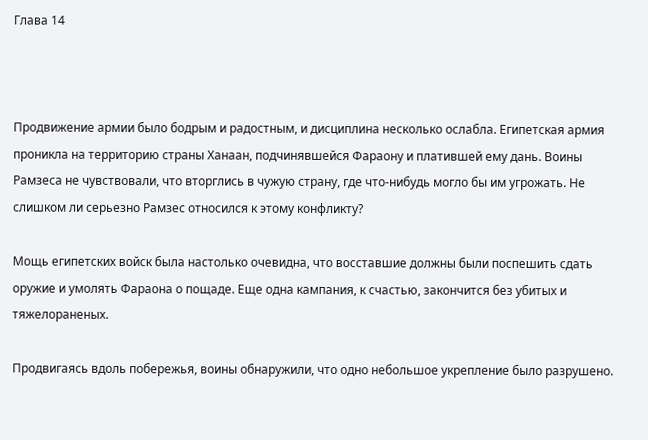Глава 14



Продвижение армии было бодрым и радостным, и дисциплина несколько ослабла. Египетская армия проникла на территорию страны Ханаан, подчинявшейся Фараону и платившей ему дань. Воины Рамзеса не чувствовали, что вторглись в чужую страну, где что-нибудь могло бы им угрожать. Не слишком ли серьезно Рамзес относился к этому конфликту?

Мощь египетских войск была настолько очевидна, что восставшие должны были поспешить сдать оружие и умолять Фараона о пощаде. Еще одна кампания, к счастью, закончится без убитых и тяжелораненых.

Продвигаясь вдоль побережья, воины обнаружили, что одно небольшое укрепление было разрушено.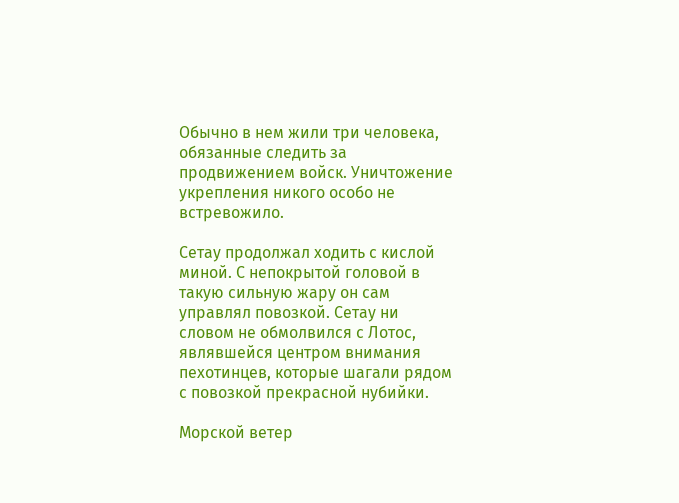Обычно в нем жили три человека, обязанные следить за продвижением войск. Уничтожение укрепления никого особо не встревожило.

Сетау продолжал ходить с кислой миной. С непокрытой головой в такую сильную жару он сам управлял повозкой. Сетау ни словом не обмолвился с Лотос, являвшейся центром внимания пехотинцев, которые шагали рядом с повозкой прекрасной нубийки.

Морской ветер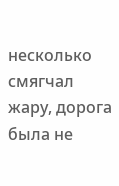несколько смягчал жару, дорога была не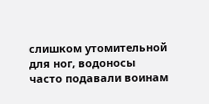слишком утомительной для ног, водоносы часто подавали воинам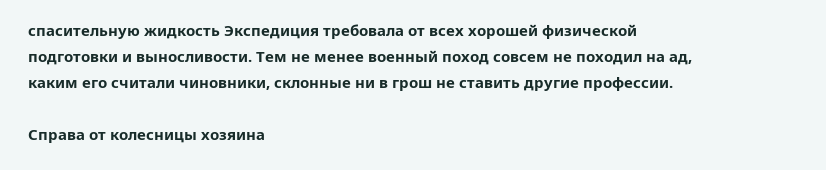спасительную жидкость Экспедиция требовала от всех хорошей физической подготовки и выносливости. Тем не менее военный поход совсем не походил на ад, каким его считали чиновники, склонные ни в грош не ставить другие профессии.

Справа от колесницы хозяина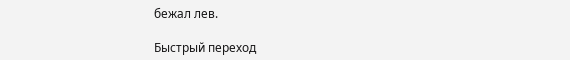бежал лев.

Быстрый переход